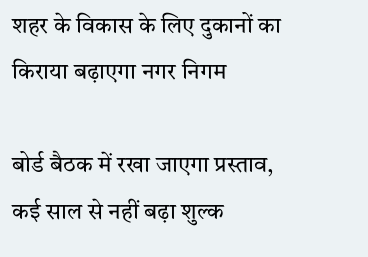शहर के विकास के लिए दुकानों का किराया बढ़ाएगा नगर निगम

बोर्ड बैठक में रखा जाएगा प्रस्ताव, कई साल से नहीं बढ़ा शुल्क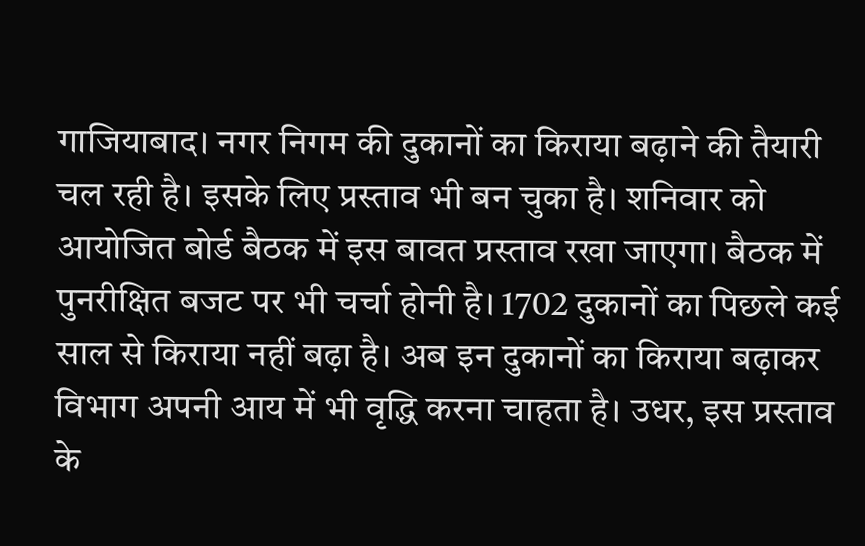गाजियाबाद। नगर निगम की दुकानों का किराया बढ़ाने की तैयारी चल रही है। इसके लिए प्रस्ताव भी बन चुका है। शनिवार को आयोजित बोर्ड बैठक में इस बावत प्रस्ताव रखा जाएगा। बैठक में पुनरीक्षित बजट पर भी चर्चा होनी है। 1702 दुकानों का पिछले कई साल से किराया नहीं बढ़ा है। अब इन दुकानों का किराया बढ़ाकर विभाग अपनी आय में भी वृद्धि करना चाहता है। उधर, इस प्रस्ताव के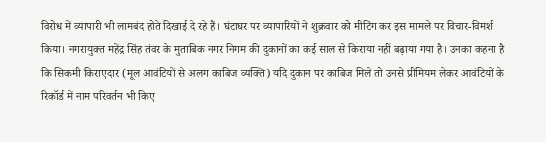विरोध में व्यापारी भी लामबंद होते दिखाई दे रहे हैं। घंटाघर पर व्यापारियों ने शुक्रवार को मीटिंग कर इस मामले पर विचार-विमर्श किया। नगरायुक्त महेंद्र सिंह तंवर के मुताबिक नगर निगम की दुकानों का कई साल से किराया नहीं बढ़ाया गया है। उनका कहना है कि सिकमी किराएदार (मूल आवंटियों से अलग काबिज व्यक्ति) यदि दुकान पर काबिज मिले तो उनसे प्रीमियम लेकर आवंटियों के रिकॉर्ड में नाम परिवर्तन भी किए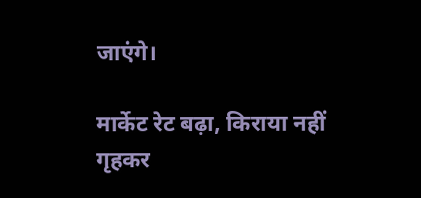जाएंगे।

मार्केट रेट बढ़ा, किराया नहीं
गृहकर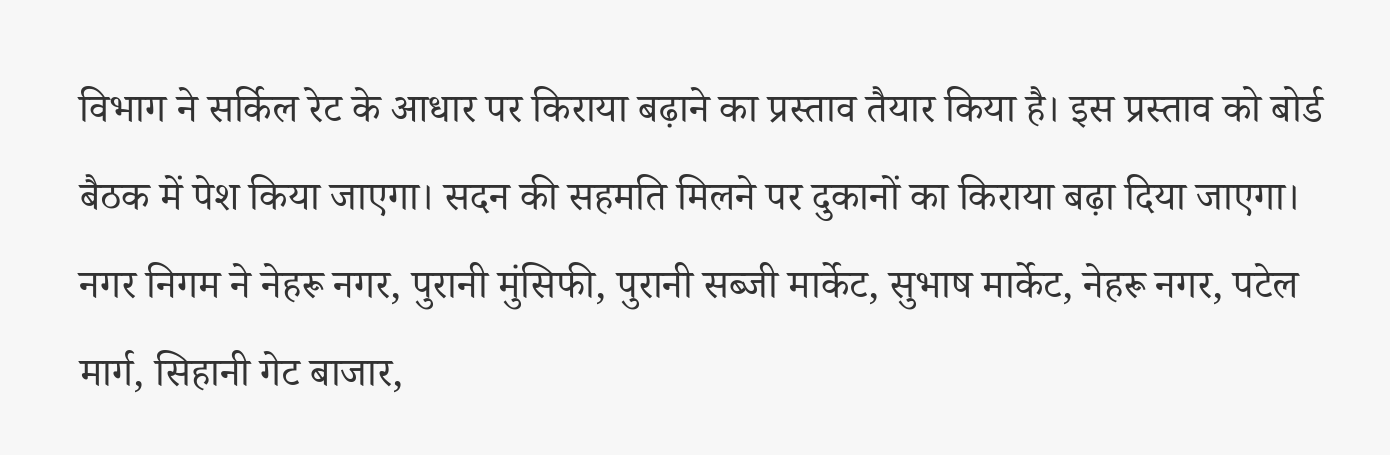विभाग ने सर्किल रेट के आधार पर किराया बढ़ाने का प्रस्ताव तैयार किया है। इस प्रस्ताव को बोर्ड बैठक में पेश किया जाएगा। सदन की सहमति मिलने पर दुकानों का किराया बढ़ा दिया जाएगा। नगर निगम ने नेहरू नगर, पुरानी मुंसिफी, पुरानी सब्जी मार्केट, सुभाष मार्केट, नेहरू नगर, पटेल मार्ग, सिहानी गेट बाजार,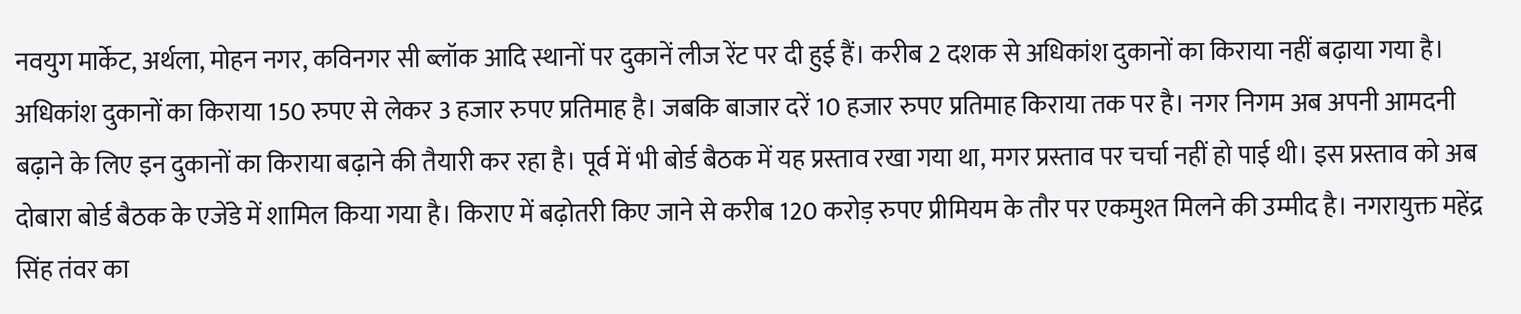नवयुग मार्केट, अर्थला, मोहन नगर, कविनगर सी ब्लॉक आदि स्थानों पर दुकानें लीज रेंट पर दी हुई हैं। करीब 2 दशक से अधिकांश दुकानों का किराया नहीं बढ़ाया गया है। अधिकांश दुकानों का किराया 150 रुपए से लेकर 3 हजार रुपए प्रतिमाह है। जबकि बाजार दरें 10 हजार रुपए प्रतिमाह किराया तक पर है। नगर निगम अब अपनी आमदनी बढ़ाने के लिए इन दुकानों का किराया बढ़ाने की तैयारी कर रहा है। पूर्व में भी बोर्ड बैठक में यह प्रस्ताव रखा गया था, मगर प्रस्ताव पर चर्चा नहीं हो पाई थी। इस प्रस्ताव को अब दोबारा बोर्ड बैठक के एजेंडे में शामिल किया गया है। किराए में बढ़ोतरी किए जाने से करीब 120 करोड़ रुपए प्रीमियम के तौर पर एकमुश्त मिलने की उम्मीद है। नगरायुक्त महेंद्र सिंह तंवर का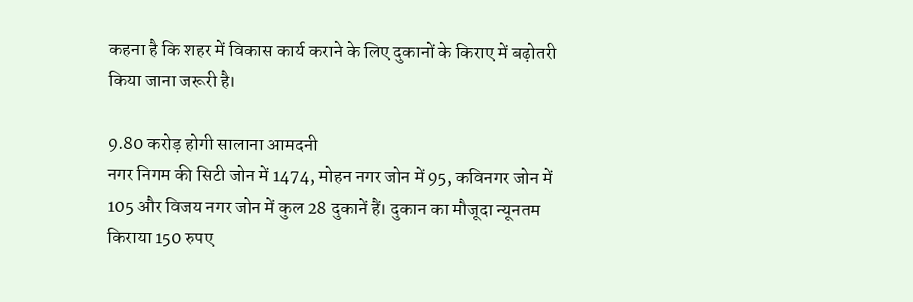कहना है कि शहर में विकास कार्य कराने के लिए दुकानों के किराए में बढ़ोतरी किया जाना जरूरी है।

9.80 करोड़ होगी सालाना आमदनी
नगर निगम की सिटी जोन में 1474, मोहन नगर जोन में 95, कविनगर जोन में 105 और विजय नगर जोन में कुल 28 दुकानें हैं। दुकान का मौजूदा न्यूनतम किराया 150 रुपए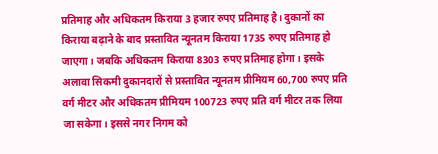प्रतिमाह और अधिकतम किराया 3 हजार रुपए प्रतिमाह है। दुकानों का किराया बढ़ाने के बाद प्रस्तावित न्यूनतम किराया 1735 रुपए प्रतिमाह हो जाएगा। जबकि अधिकतम किराया 8303 रुपए प्रतिमाह होगा। इसके अलावा सिकमी दुकानदारों से प्रस्तावित न्यूनतम प्रीमियम 60,700 रुपए प्रति वर्ग मीटर और अधिकतम प्रीमियम 100723 रुपए प्रति वर्ग मीटर तक लिया जा सकेगा। इससे नगर निगम को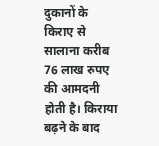दुकानों के किराए से सालाना करीब 76 लाख रुपए की आमदनी होती है। किराया बढ़ने के बाद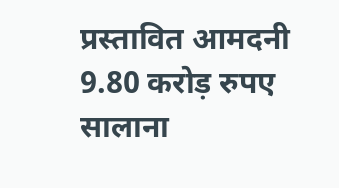प्रस्तावित आमदनी 9.80 करोड़ रुपए सालाना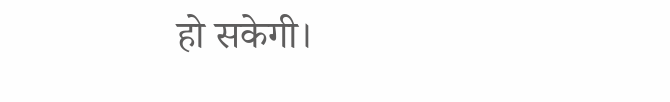हो सकेगी।